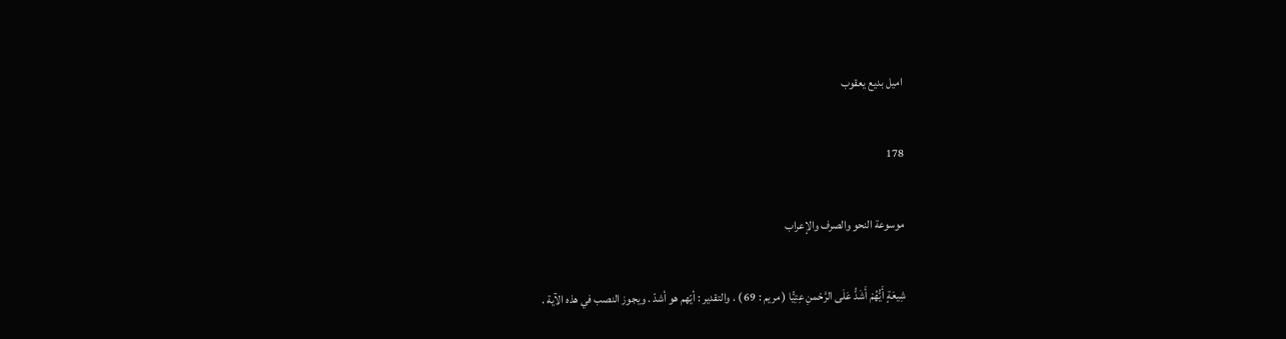اميل بديع يعقوب

178

موسوعة النحو والصرف والإعراب

شِيعَةٍ أَيُّهُمْ أَشَدُّ عَلَى الرَّحْمنِ عِتِيًّا ( مريم : 69 ) . والتقدير : أيّهم هو أشدّ . ويجوز النصب في هذه الآية .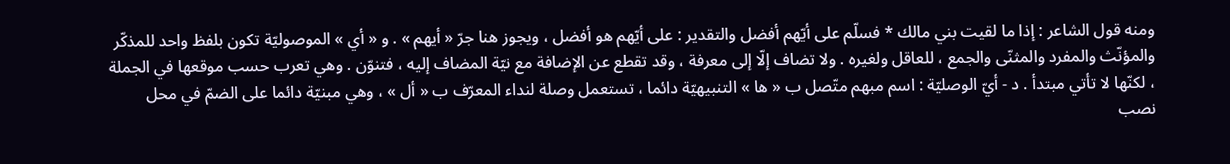ومنه قول الشاعر : إذا ما لقيت بني مالك * فسلّم على أيّهم أفضل والتقدير : على أيّهم هو أفضل ، ويجوز هنا جرّ « أيهم » . و « أي » الموصوليّة تكون بلفظ واحد للمذكّر والمؤنّث والمفرد والمثنّى والجمع ، للعاقل ولغيره . ولا تضاف إلّا إلى معرفة ، وقد تقطع عن الإضافة مع نيّة المضاف إليه ، فتنوّن . وهي تعرب حسب موقعها في الجملة ، لكنّها لا تأتي مبتدأ . د - أيّ الوصليّة : اسم مبهم متّصل ب « ها » التنبيهيّة دائما ، تستعمل وصلة لنداء المعرّف ب « أل » ، وهي مبنيّة دائما على الضمّ في محل نصب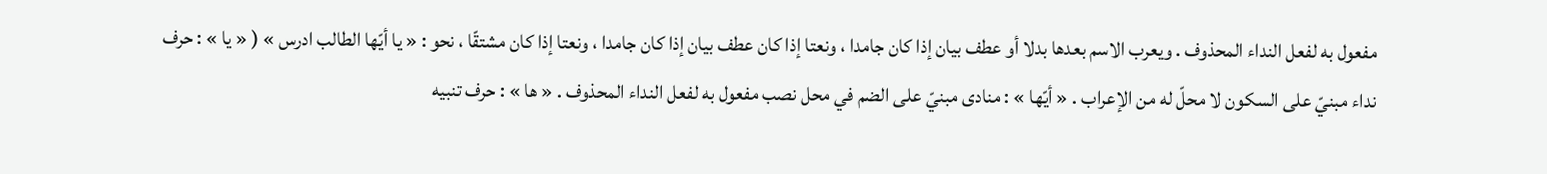مفعول به لفعل النداء المحذوف . ويعرب الاسم بعدها بدلا أو عطف بيان إذا كان جامدا ، ونعتا إذا كان عطف بيان إذا كان جامدا ، ونعتا إذا كان مشتقّا ، نحو : « يا أيّها الطالب ادرس » ( « يا » : حرف نداء مبنيّ على السكون لا محلّ له من الإعراب . « أيّها » : منادى مبنيّ على الضم في محل نصب مفعول به لفعل النداء المحذوف . « ها » : حرف تنبيه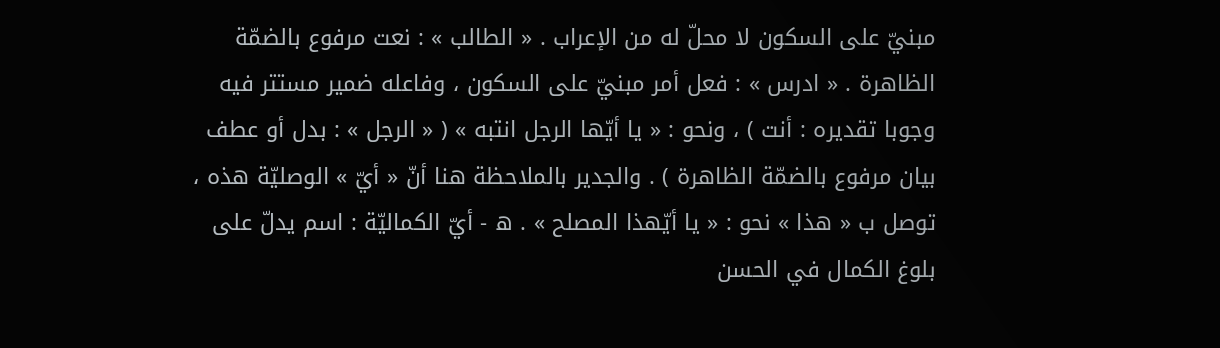مبنيّ على السكون لا محلّ له من الإعراب . « الطالب » : نعت مرفوع بالضمّة الظاهرة . « ادرس » : فعل أمر مبنيّ على السكون ، وفاعله ضمير مستتر فيه وجوبا تقديره : أنت ) ، ونحو : « يا أيّها الرجل انتبه » ( « الرجل » : بدل أو عطف بيان مرفوع بالضمّة الظاهرة ) . والجدير بالملاحظة هنا أنّ « أيّ » الوصليّة هذه ، توصل ب « هذا » نحو : « يا أيّهذا المصلح » . ه - أيّ الكماليّة : اسم يدلّ على بلوغ الكمال في الحسن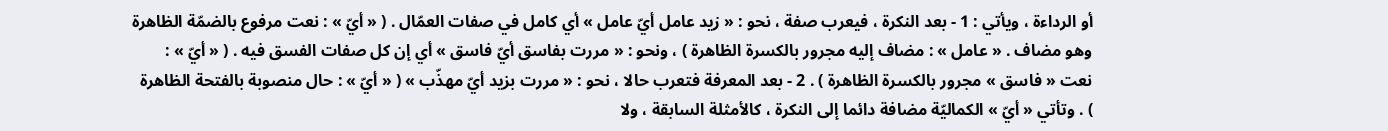أو الرداءة ، ويأتي : 1 - بعد النكرة ، فيعرب صفة ، نحو : « زيد عامل أيّ عامل » أي كامل في صفات العمّال . ( « أيّ » : نعت مرفوع بالضمّة الظاهرة وهو مضاف . « عامل » : مضاف إليه مجرور بالكسرة الظاهرة ) ، ونحو : « مررت بفاسق أيّ فاسق » أي إن كل صفات الفسق فيه . ( « أيّ » : نعت « فاسق » مجرور بالكسرة الظاهرة ) . 2 - بعد المعرفة فتعرب حالا ، نحو : « مررت بزيد أيّ مهذّب » ( « أيّ » : حال منصوبة بالفتحة الظاهرة ) . وتأتي « أيّ » الكماليّة مضافة دائما إلى النكرة ، كالأمثلة السابقة ، ولا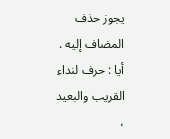يجوز حذف المضاف إليه . أيا : حرف لنداء القريب والبعيد ،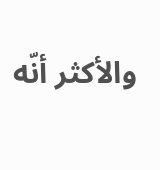والأكثر أنّه